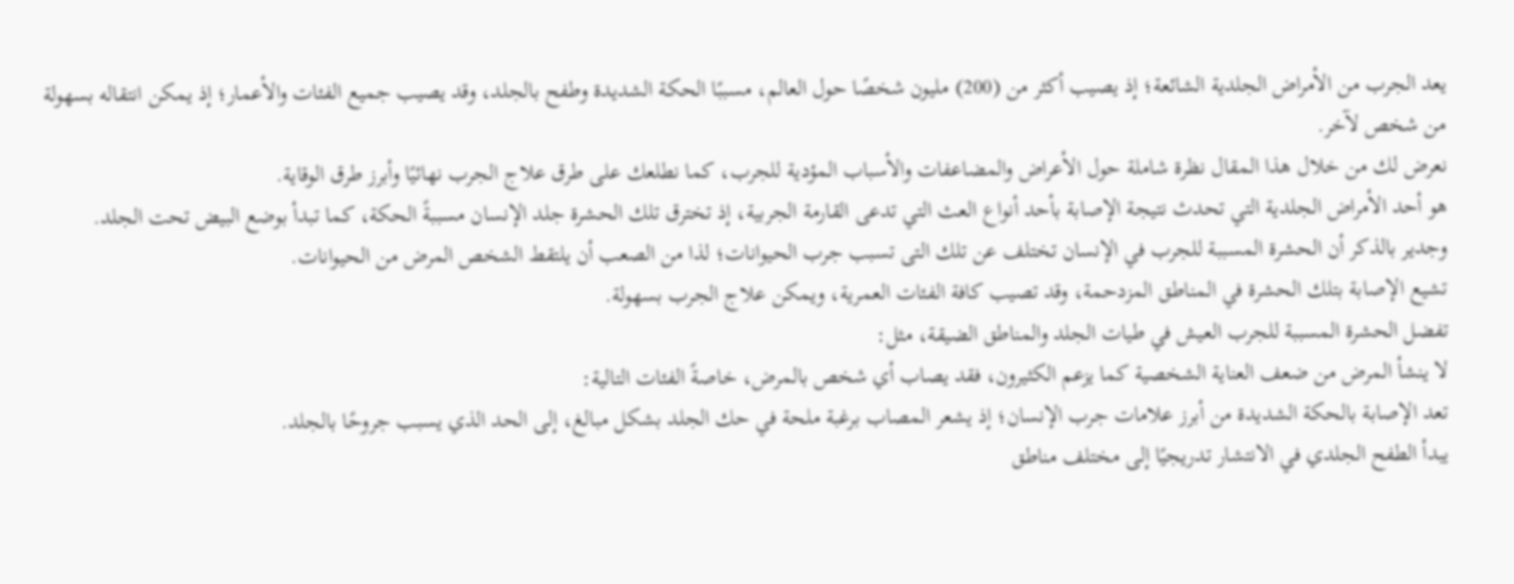يعد الجرب من الأمراض الجلدية الشائعة؛ إذ يصيب أكثر من (200) مليون شخصًا حول العالم، مسببًا الحكة الشديدة وطفح بالجلد، وقد يصيب جميع الفئات والأعمار؛ إذ يمكن انتقاله بسهولة من شخص لآخر.
نعرض لك من خلال هذا المقال نظرة شاملة حول الأعراض والمضاعفات والأسباب المؤدية للجرب، كما نطلعك على طرق علاج الجرب نهائيًا وأبرز طرق الوقاية.
هو أحد الأمراض الجلدية التي تحدث نتيجة الإصابة بأحد أنواع العث التي تدعى القارمة الجربية، إذ تخترق تلك الحشرة جلد الإنسان مسببةً الحكة، كما تبدأ بوضع البيض تحت الجلد.
وجدير بالذكر أن الحشرة المسببة للجرب في الإنسان تختلف عن تلك التى تسبب جرب الحيوانات؛ لذا من الصعب أن يلتقط الشخص المرض من الحيوانات.
تشيع الإصابة بتلك الحشرة في المناطق المزدحمة، وقد تصيب كافة الفئات العمرية، ويمكن علاج الجرب بسهولة.
تفضل الحشرة المسببة للجرب العيش في طيات الجلد والمناطق الضيقة، مثل:
لا ينشأ المرض من ضعف العناية الشخصية كما يزعم الكثيرون، فقد يصاب أي شخص بالمرض، خاصةً الفئات التالية:
تعد الإصابة بالحكة الشديدة من أبرز علامات جرب الإنسان؛ إذ يشعر المصاب برغبة ملحة في حك الجلد بشكل مبالغ، إلى الحد الذي يسبب جروحًا بالجلد.
يبدأ الطفح الجلدي في الانتشار تدريجيًا إلى مختلف مناطق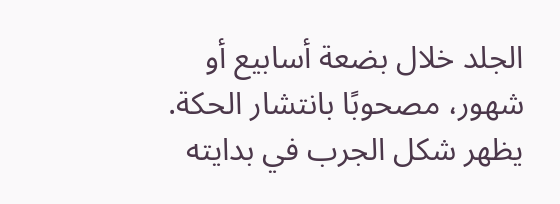الجلد خلال بضعة أسابيع أو شهور، مصحوبًا بانتشار الحكة.
يظهر شكل الجرب في بدايته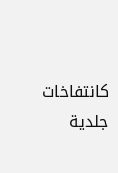كانتفاخات جلدية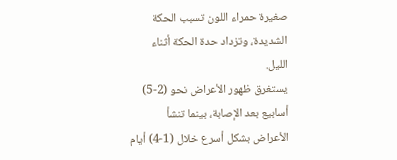صغيرة حمراء اللون تسبب الحكة الشديدة، وتزداد حدة الحكة أثناء الليل.
يستغرق ظهور الأعراض نحو (2-5) أسابيع بعد الإصابة، بينما تنشأ الأعراض بشكل أسرع خلال (1-4) أيام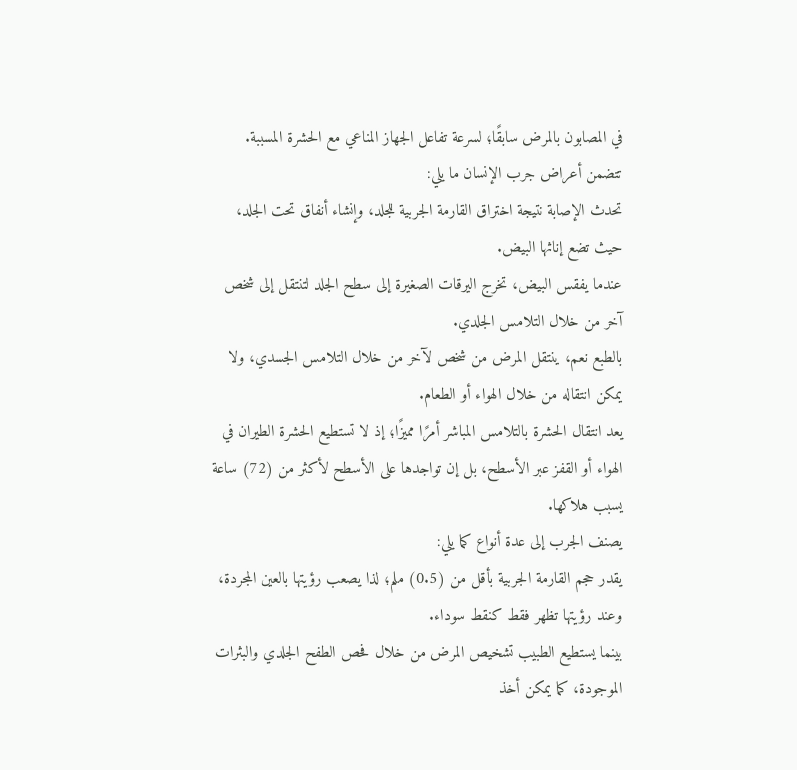في المصابون بالمرض سابقًا؛ لسرعة تفاعل الجهاز المناعي مع الحشرة المسببة.
تتضمن أعراض جرب الإنسان ما يلي:
تحدث الإصابة نتيجة اختراق القارمة الجربية للجلد، وإنشاء أنفاق تحت الجلد، حيث تضع إناثها البيض.
عندما يفقس البيض، تخرج اليرقات الصغيرة إلى سطح الجلد لتنتقل إلى شخص آخر من خلال التلامس الجلدي.
بالطبع نعم، ينتقل المرض من شخص لآخر من خلال التلامس الجسدي، ولا يمكن انتقاله من خلال الهواء أو الطعام.
يعد انتقال الحشرة بالتلامس المباشر أمرًا مميزًا؛ إذ لا تستطيع الحشرة الطيران في الهواء أو القفز عبر الأسطح، بل إن تواجدها على الأسطح لأكثر من (72) ساعة يسبب هلاكها.
يصنف الجرب إلى عدة أنواع كما يلي:
يقدر حجم القارمة الجربية بأقل من (0.5) ملم؛ لذا يصعب رؤيتها بالعين المجردة، وعند رؤيتها تظهر فقط كنقط سوداء.
بينما يستطيع الطبيب تشخيص المرض من خلال فحص الطفح الجلدي والبثرات الموجودة، كما يمكن أخذ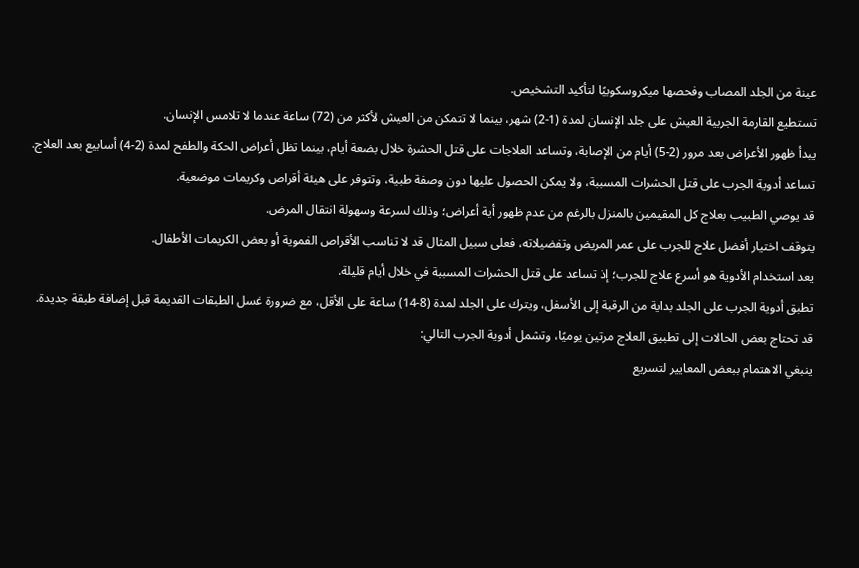عينة من الجلد المصاب وفحصها ميكروسكوبيًا لتأكيد التشخيص.
تستطيع القارمة الجربية العيش على جلد الإنسان لمدة (1-2) شهر، بينما لا تتمكن من العيش لأكثر من (72) ساعة عندما لا تلامس الإنسان.
يبدأ ظهور الأعراض بعد مرور (2-5) أيام من الإصابة، وتساعد العلاجات على قتل الحشرة خلال بضعة أيام، بينما تظل أعراض الحكة والطفح لمدة (2-4) أسابيع بعد العلاج.
تساعد أدوية الجرب على قتل الحشرات المسببة، ولا يمكن الحصول عليها دون وصفة طبية، وتتوفر على هيئة أقراص وكريمات موضعية.
قد يوصي الطبيب بعلاج كل المقيمين بالمنزل بالرغم من عدم ظهور أية أعراض؛ وذلك لسرعة وسهولة انتقال المرض.
يتوقف اختيار أفضل علاج للجرب على عمر المريض وتفضيلاته، فعلى سبيل المثال قد لا تناسب الأقراص الفموية أو بعض الكريمات الأطفال.
يعد استخدام الأدوية هو أسرع علاج للجرب؛ إذ تساعد على قتل الحشرات المسببة في خلال أيام قليلة.
تطبق أدوية الجرب على الجلد بداية من الرقبة إلى الأسفل، ويترك على الجلد لمدة (8-14) ساعة على الأقل، مع ضرورة غسل الطبقات القديمة قبل إضافة طبقة جديدة.
قد تحتاج بعض الحالات إلى تطبيق العلاج مرتين يوميًا، وتشمل أدوية الجرب التالي:
ينبغي الاهتمام ببعض المعايير لتسريع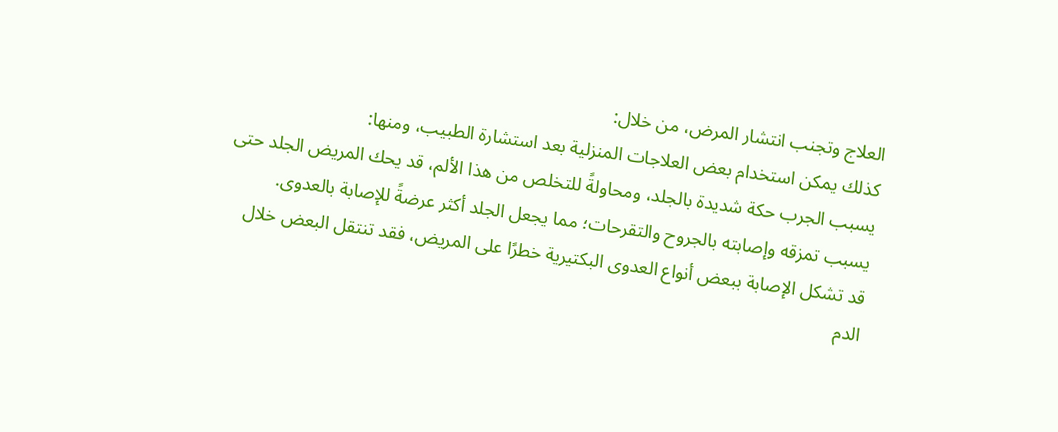العلاج وتجنب انتشار المرض، من خلال:
كذلك يمكن استخدام بعض العلاجات المنزلية بعد استشارة الطبيب، ومنها:
يسبب الجرب حكة شديدة بالجلد، ومحاولةً للتخلص من هذا الألم، قد يحك المريض الجلد حتى يسبب تمزقه وإصابته بالجروح والتقرحات؛ مما يجعل الجلد أكثر عرضةً للإصابة بالعدوى.
قد تشكل الإصابة ببعض أنواع العدوى البكتيرية خطرًا على المريض، فقد تنتقل البعض خلال الدم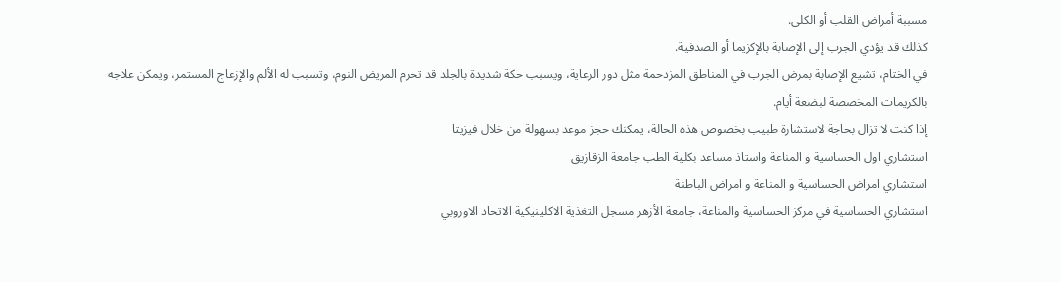مسببة أمراض القلب أو الكلى.
كذلك قد يؤدي الجرب إلى الإصابة بالإكزيما أو الصدفية.
في الختام، تشيع الإصابة بمرض الجرب في المناطق المزدحمة مثل دور الرعاية، ويسبب حكة شديدة بالجلد قد تحرم المريض النوم، وتسبب له الألم والإزعاج المستمر، ويمكن علاجه بالكريمات المخصصة لبضعة أيام.
إذا كنت لا تزال بحاجة لاستشارة طبيب بخصوص هذه الحالة، يمكنك حجز موعد بسهولة من خلال فيزيتا
استشاري اول الحساسية و المناعة واستاذ مساعد بكلية الطب جامعة الزقازيق
استشاري امراض الحساسية و المناعة و امراض الباطنة
استشاري الحساسية في مركز الحساسية والمناعة، جامعة الأزهر مسجل التغذية الاكلينيكية الاتحاد الاوروبي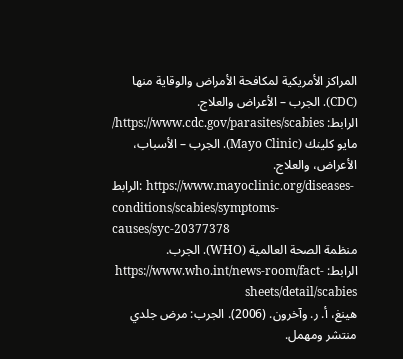المراكز الأمريكية لمكافحة الأمراض والوقاية منها (CDC). الجرب – الأعراض والعلاج.
الرابط: https://www.cdc.gov/parasites/scabies/
مايو كلينك (Mayo Clinic). الجرب – الأسباب، الأعراض، والعلاج.
الرابط: https://www.mayoclinic.org/diseases-conditions/scabies/symptoms-causes/syc-20377378
منظمة الصحة العالمية (WHO). الجرب.
الرابط: https://www.who.int/news-room/fact-sheets/detail/scabies
هينغ، أ. ر. وآخرون. (2006). الجرب: مرض جلدي منتشر ومهمل.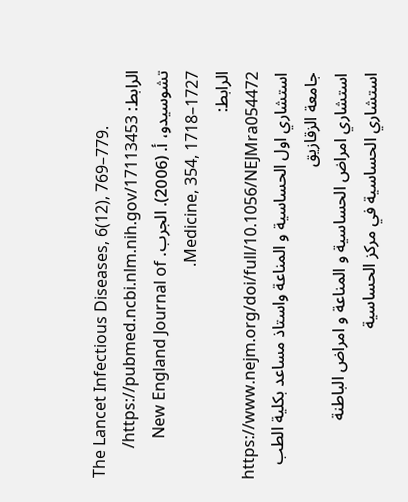The Lancet Infectious Diseases, 6(12), 769–779.
الرابط: https://pubmed.ncbi.nlm.nih.gov/17113453/
تشوسيدو، أ. (2006). الجرب. New England Journal of Medicine, 354, 1718–1727.
الرابط: https://www.nejm.org/doi/full/10.1056/NEJMra054472
استشاري اول الحساسية و المناعة واستاذ مساعد بكلية الطب جامعة الزقازيق
استشاري امراض الحساسية و المناعة و امراض الباطنة
استشاري الحساسية في مركز الحساسية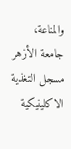والمناعة، جامعة الأزهر مسجل التغذية الاكلينيكية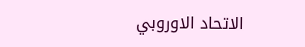الاتحاد الاوروبي